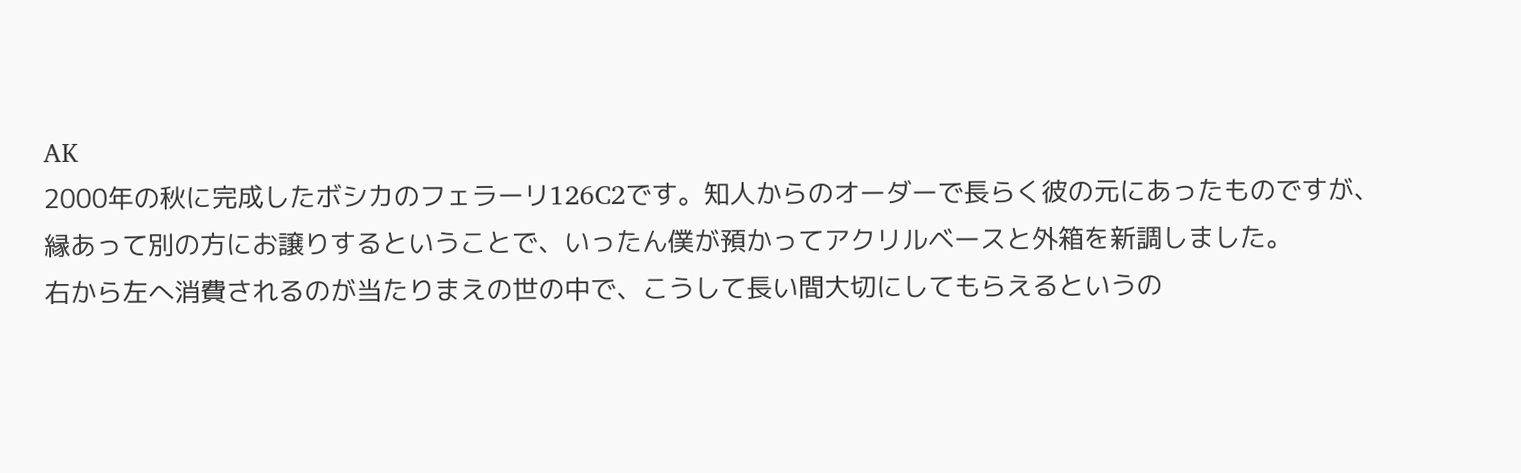AK
2000年の秋に完成したボシカのフェラーリ126C2です。知人からのオーダーで長らく彼の元にあったものですが、縁あって別の方にお譲りするということで、いったん僕が預かってアクリルベースと外箱を新調しました。
右から左へ消費されるのが当たりまえの世の中で、こうして長い間大切にしてもらえるというの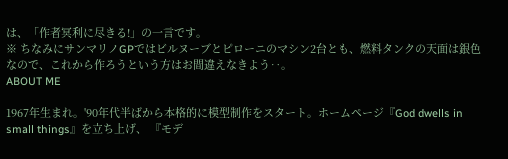は、「作者冥利に尽きる!」の一言です。
※ ちなみにサンマリノGPではビルヌーブとピローニのマシン2台とも、燃料タンクの天面は銀色なので、これから作ろうという方はお間違えなきよう‥。
ABOUT ME

1967年生まれ。'90年代半ばから本格的に模型制作をスタート。ホームページ『God dwells in small things』を立ち上げ、 『モデ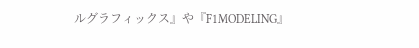ルグラフィックス』や『F1MODELING』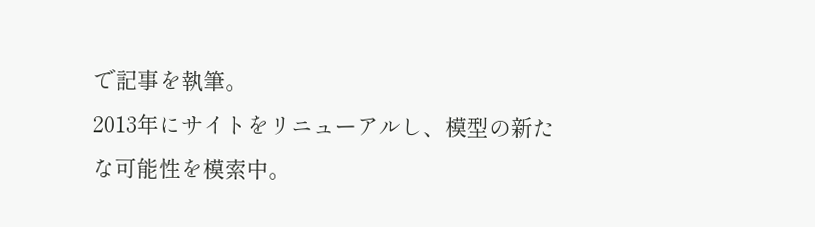で記事を執筆。
2013年にサイトをリニューアルし、模型の新たな可能性を模索中。